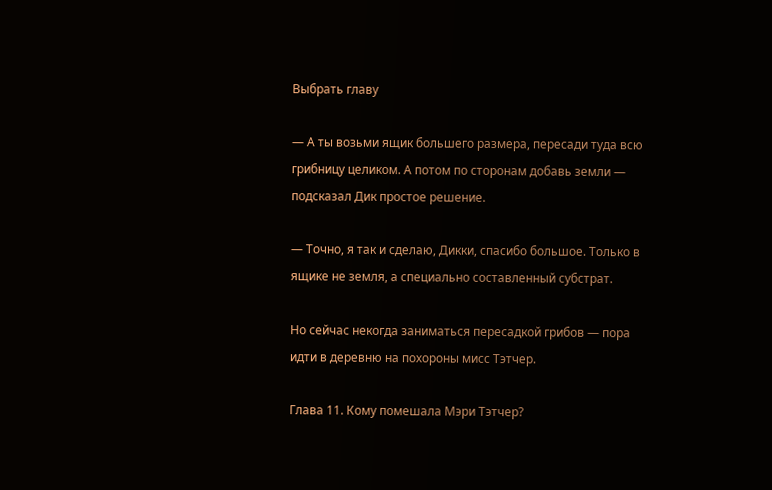Выбрать главу

— А ты возьми ящик большего размера, пересади туда всю грибницу целиком. А потом по сторонам добавь земли — подсказал Дик простое решение.

— Точно, я так и сделаю, Дикки, спасибо большое. Только в ящике не земля, а специально составленный субстрат.

Но сейчас некогда заниматься пересадкой грибов — пора идти в деревню на похороны мисс Тэтчер.

Глава 11. Кому помешала Мэри Тэтчер?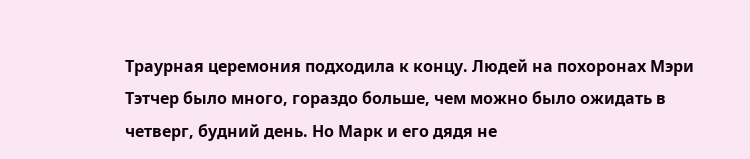Траурная церемония подходила к концу. Людей на похоронах Мэри Тэтчер было много, гораздо больше, чем можно было ожидать в четверг, будний день. Но Марк и его дядя не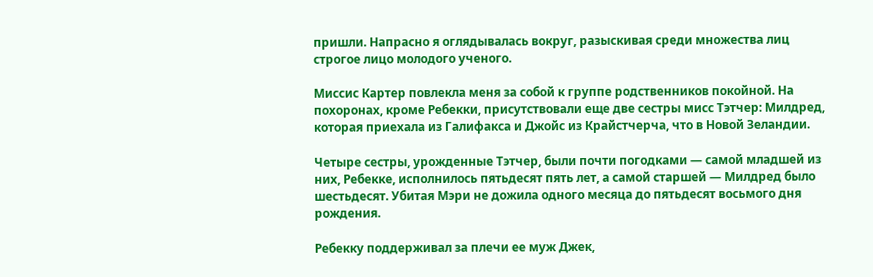пришли. Напрасно я оглядывалась вокруг, разыскивая среди множества лиц строгое лицо молодого ученого.

Миссис Картер повлекла меня за собой к группе родственников покойной. На похоронах, кроме Ребекки, присутствовали еще две сестры мисс Тэтчер: Милдред, которая приехала из Галифакса и Джойс из Крайстчерча, что в Новой Зеландии.

Четыре сестры, урожденные Тэтчер, были почти погодками — самой младшей из них, Ребекке, исполнилось пятьдесят пять лет, а самой старшей — Милдред было шестьдесят. Убитая Мэри не дожила одного месяца до пятьдесят восьмого дня рождения.

Ребекку поддерживал за плечи ее муж Джек,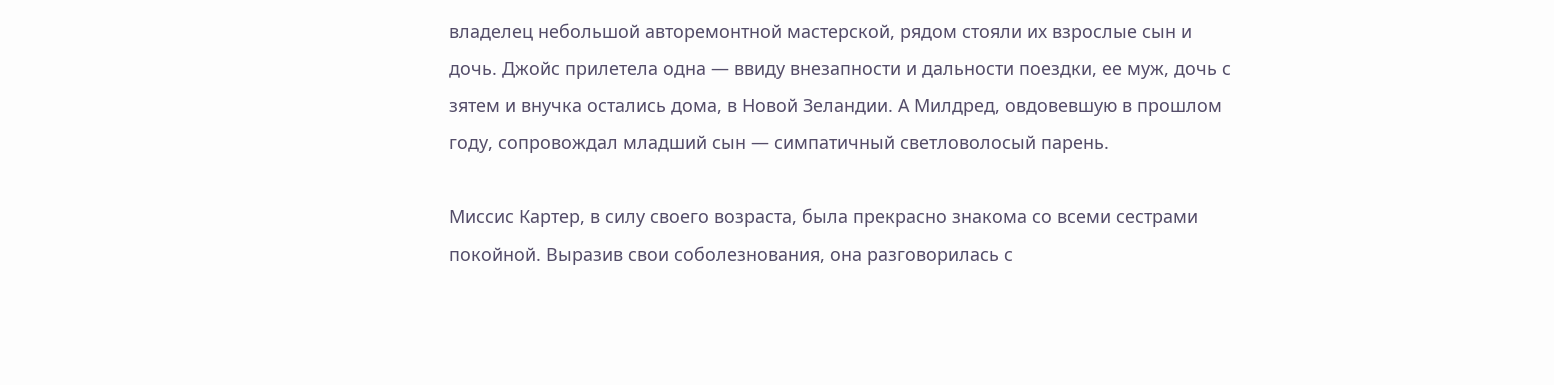владелец небольшой авторемонтной мастерской, рядом стояли их взрослые сын и дочь. Джойс прилетела одна — ввиду внезапности и дальности поездки, ее муж, дочь с зятем и внучка остались дома, в Новой Зеландии. А Милдред, овдовевшую в прошлом году, сопровождал младший сын — симпатичный светловолосый парень.

Миссис Картер, в силу своего возраста, была прекрасно знакома со всеми сестрами покойной. Выразив свои соболезнования, она разговорилась с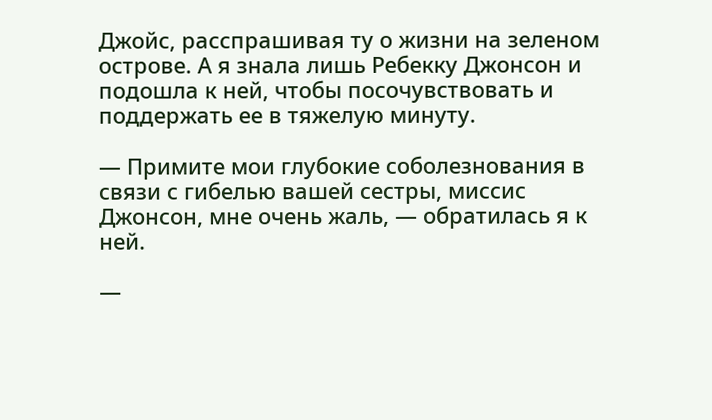Джойс, расспрашивая ту о жизни на зеленом острове. А я знала лишь Ребекку Джонсон и подошла к ней, чтобы посочувствовать и поддержать ее в тяжелую минуту.

— Примите мои глубокие соболезнования в связи с гибелью вашей сестры, миссис Джонсон, мне очень жаль, — обратилась я к ней.

—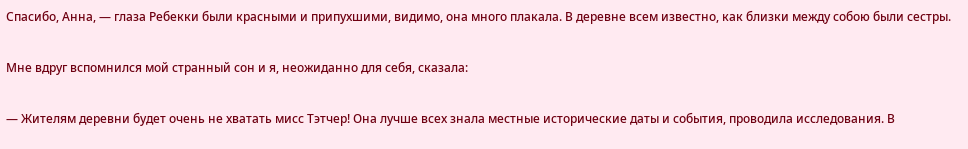Спасибо, Анна, — глаза Ребекки были красными и припухшими, видимо, она много плакала. В деревне всем известно, как близки между собою были сестры.

Мне вдруг вспомнился мой странный сон и я, неожиданно для себя, сказала:

— Жителям деревни будет очень не хватать мисс Тэтчер! Она лучше всех знала местные исторические даты и события, проводила исследования. В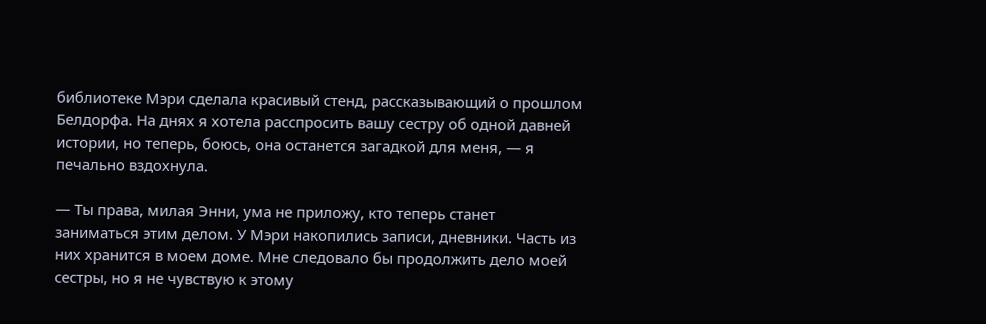библиотеке Мэри сделала красивый стенд, рассказывающий о прошлом Белдорфа. На днях я хотела расспросить вашу сестру об одной давней истории, но теперь, боюсь, она останется загадкой для меня, — я печально вздохнула.

— Ты права, милая Энни, ума не приложу, кто теперь станет заниматься этим делом. У Мэри накопились записи, дневники. Часть из них хранится в моем доме. Мне следовало бы продолжить дело моей сестры, но я не чувствую к этому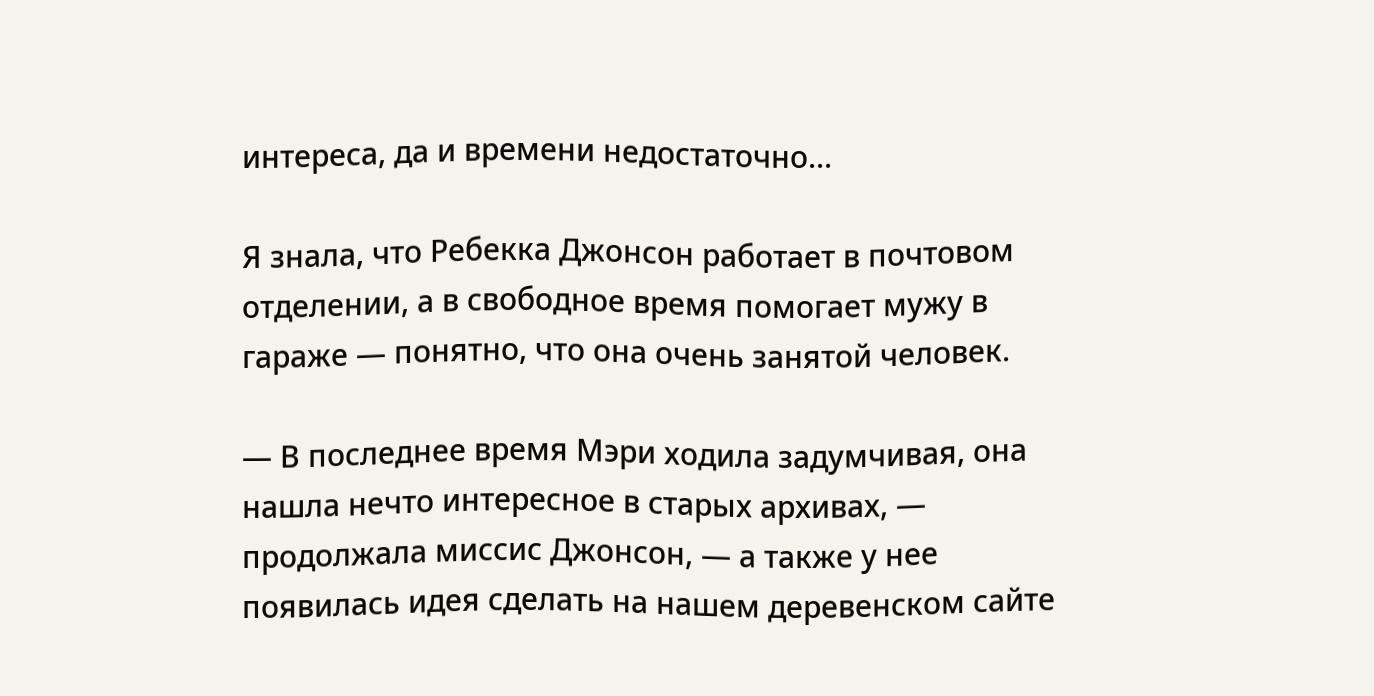интереса, да и времени недостаточно...

Я знала, что Ребекка Джонсон работает в почтовом отделении, а в свободное время помогает мужу в гараже — понятно, что она очень занятой человек.

— В последнее время Мэри ходила задумчивая, она нашла нечто интересное в старых архивах, — продолжала миссис Джонсон, — а также у нее появилась идея сделать на нашем деревенском сайте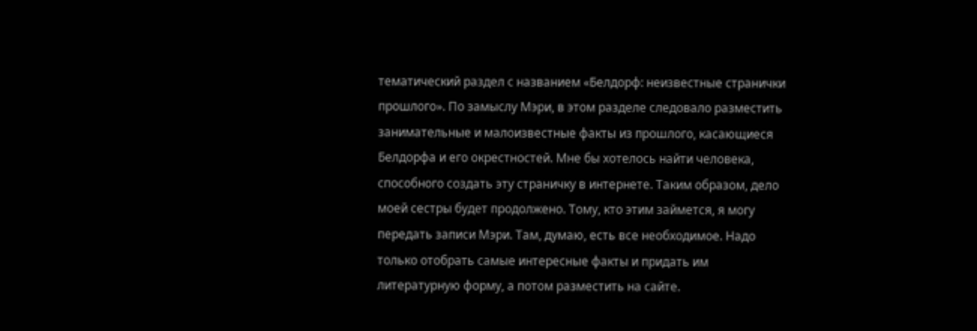тематический раздел с названием «Белдорф: неизвестные странички прошлого». По замыслу Мэри, в этом разделе следовало разместить занимательные и малоизвестные факты из прошлого, касающиеся Белдорфа и его окрестностей. Мне бы хотелось найти человека, способного создать эту страничку в интернете. Таким образом, дело моей сестры будет продолжено. Тому, кто этим займется, я могу передать записи Мэри. Там, думаю, есть все необходимое. Надо только отобрать самые интересные факты и придать им литературную форму, а потом разместить на сайте.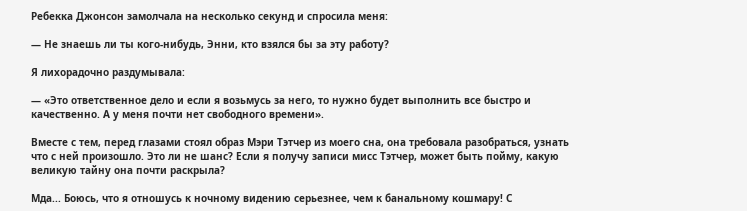Ребекка Джонсон замолчала на несколько секунд и спросила меня:

— Не знаешь ли ты кого-нибудь, Энни, кто взялся бы за эту работу?

Я лихорадочно раздумывала:

— «Это ответственное дело и если я возьмусь за него, то нужно будет выполнить все быстро и качественно. А у меня почти нет свободного времени».

Вместе с тем, перед глазами стоял образ Мэри Тэтчер из моего сна, она требовала разобраться, узнать что с ней произошло. Это ли не шанс? Если я получу записи мисс Тэтчер, может быть пойму, какую великую тайну она почти раскрыла?

Мда... Боюсь, что я отношусь к ночному видению серьезнее, чем к банальному кошмару! С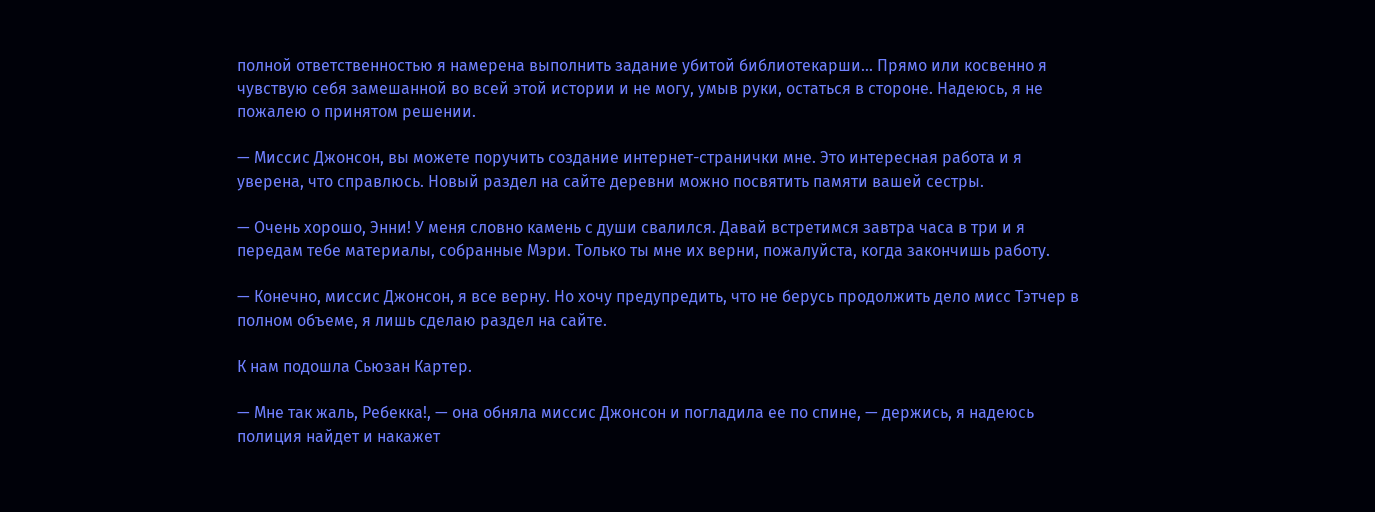полной ответственностью я намерена выполнить задание убитой библиотекарши... Прямо или косвенно я чувствую себя замешанной во всей этой истории и не могу, умыв руки, остаться в стороне. Надеюсь, я не пожалею о принятом решении.

— Миссис Джонсон, вы можете поручить создание интернет-странички мне. Это интересная работа и я уверена, что справлюсь. Новый раздел на сайте деревни можно посвятить памяти вашей сестры.

— Очень хорошо, Энни! У меня словно камень с души свалился. Давай встретимся завтра часа в три и я передам тебе материалы, собранные Мэри. Только ты мне их верни, пожалуйста, когда закончишь работу.

— Конечно, миссис Джонсон, я все верну. Но хочу предупредить, что не берусь продолжить дело мисс Тэтчер в полном объеме, я лишь сделаю раздел на сайте.

К нам подошла Сьюзан Картер.

— Мне так жаль, Ребекка!, — она обняла миссис Джонсон и погладила ее по спине, — держись, я надеюсь полиция найдет и накажет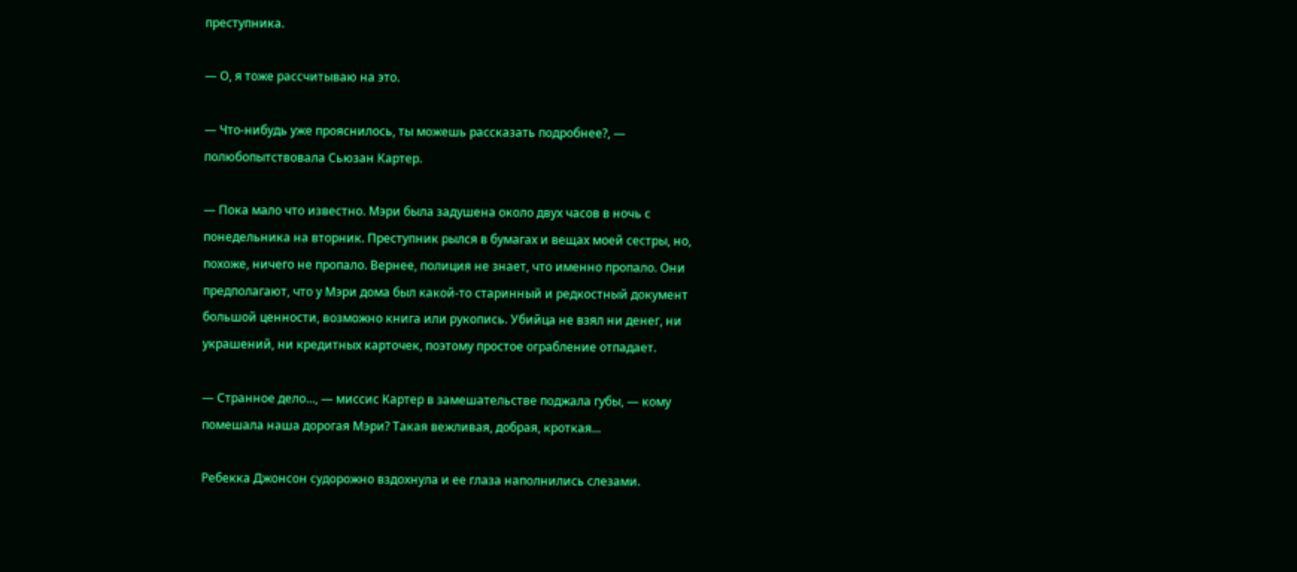преступника.

— О, я тоже рассчитываю на это.

— Что-нибудь уже прояснилось, ты можешь рассказать подробнее?, — полюбопытствовала Сьюзан Картер.

— Пока мало что известно. Мэри была задушена около двух часов в ночь с понедельника на вторник. Преступник рылся в бумагах и вещах моей сестры, но, похоже, ничего не пропало. Вернее, полиция не знает, что именно пропало. Они предполагают, что у Мэри дома был какой-то старинный и редкостный документ большой ценности, возможно книга или рукопись. Убийца не взял ни денег, ни украшений, ни кредитных карточек, поэтому простое ограбление отпадает.

— Странное дело..., — миссис Картер в замешательстве поджала губы, — кому помешала наша дорогая Мэри? Такая вежливая, добрая, кроткая...

Ребекка Джонсон судорожно вздохнула и ее глаза наполнились слезами.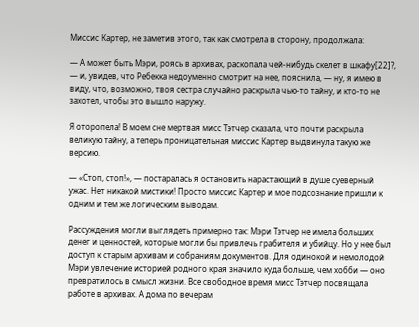Миссис Картер, не заметив этого, так как смотрела в сторону, продолжала:

— А может быть Мэри, роясь в архивах, раскопала чей-нибудь скелет в шкафу[22]?, — и, увидев, что Ребекка недоуменно смотрит на нее, пояснила, — ну, я имею в виду, что, возможно, твоя сестра случайно раскрыла чью-то тайну, и кто-то не захотел, чтобы это вышло наружу.

Я оторопела! В моем сне мертвая мисс Тэтчер сказала, что почти раскрыла великую тайну, а теперь проницательная миссис Картер выдвинула такую же версию.

— «Стоп, стоп!», — постаралась я остановить нарастающий в душе суеверный ужас. Нет никакой мистики! Просто миссис Картер и мое подсознание пришли к одним и тем же логическим выводам.

Рассуждения могли выглядеть примерно так: Мэри Тэтчер не имела больших денег и ценностей, которые могли бы привлечь грабителя и убийцу. Но у нее был доступ к старым архивам и собраниям документов. Для одинокой и немолодой Мэри увлечение историей родного края значило куда больше, чем хобби — оно превратилось в смысл жизни. Все свободное время мисс Тэтчер посвящала работе в архивах. А дома по вечерам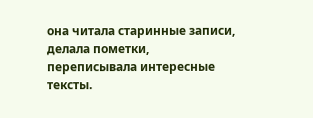она читала старинные записи, делала пометки, переписывала интересные тексты.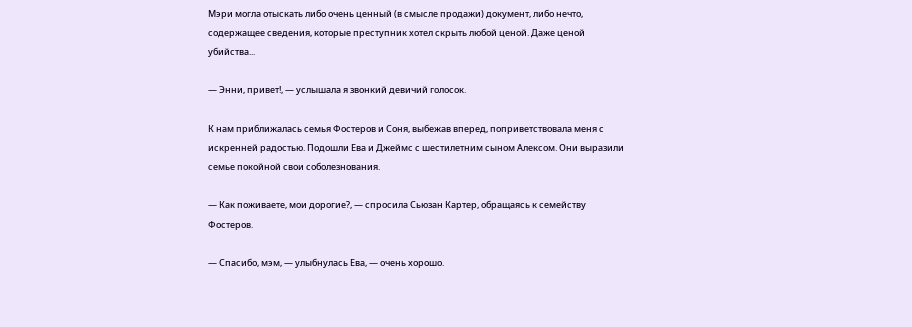Мэри могла отыскать либо очень ценный (в смысле продажи) документ, либо нечто, содержащее сведения, которые преступник хотел скрыть любой ценой. Даже ценой убийства...

— Энни, привет!, — услышала я звонкий девичий голосок.

К нам приближалась семья Фостеров и Соня, выбежав вперед, поприветствовала меня с искренней радостью. Подошли Ева и Джеймс с шестилетним сыном Алексом. Они выразили семье покойной свои соболезнования.

— Как поживаете, мои дорогие?, — спросила Сьюзан Картер, обращаясь к семейству Фостеров.

— Спасибо, мэм, — улыбнулась Ева, — очень хорошо.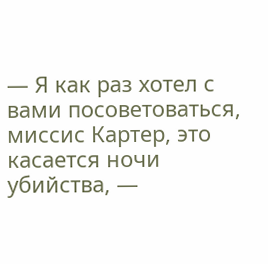— Я как раз хотел с вами посоветоваться, миссис Картер, это касается ночи убийства, —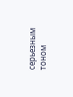серьезным тоном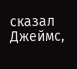сказал Джеймс,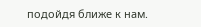подойдя ближе к нам.